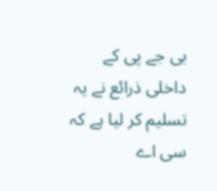بی جے پی کے داخلی ذرائع نے یہ تسلیم کر لیا ہے کہ سی اے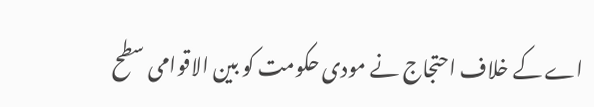اے کے خلاف احتجاج نے مودی حکومت کو بین الاقوامی سطح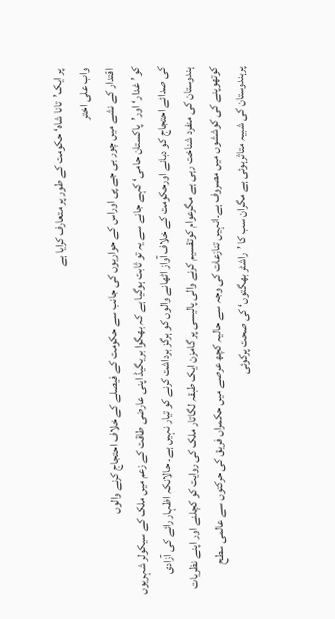پر ایک’تانا شاہ‘ حکومت کے طور پر متعارف کرایا ہے
واب علی اختر
اقتدار کے نشے میں چور بی جے پی اوراس کے حواریوں کی جانب سے حکومت کے فیصلے کے خلاف احتجاج کرنے والوں کو’غدار‘اور’پاکستان حامی‘ کہے جانے سے یہ تو ثابت ہوگیا ہے کہ بھگوا بریگیڈ اپنی عارضی طاقت کے زعم میں ملک کے سیکولر شہریوں کی صدائے احتجاج کو دبانے اورحکومت کے خلاف آواز اٹھانے والوں کو ہرگز برداشت کرنے کو تیار نہیں ہے۔ حالانکہ اظہار رائے کی آزادی ہندوستان کی منفرد شناخت رہی ہے مگرعوام کوتقسیم کرنے والی پالیسی پر گامزن ایک طبقہ لگاتار ملک کی روایت کو کچلنے اور اپنے نظریات کوتھوپنے کی کوششوں میں مصروف ہے۔انہیں تنازعات کی وجہ سے حالیہ کچھ عرصے میں حکمراں فریق کی حرکتوں سے عالمی سطح پرہندوستان کی شبیہ متاثرہوئی ہے مگران سب کا ’راشٹر بھگتوں‘ کی صحت پرکوئی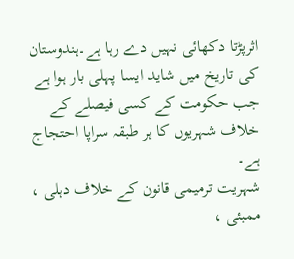اثرپڑتا دکھائی نہیں دے رہا ہے۔ہندوستان کی تاریخ میں شاید ایسا پہلی بار ہوا ہے جب حکومت کے کسی فیصلے کے خلاف شہریوں کا ہر طبقہ سراپا احتجاج ہے۔
شہریت ترمیمی قانون کے خلاف دہلی ، ممبئی ،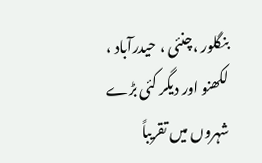بنگلور ،چنئی ، حیدرآباد ، لکھنو اور دیگر کئی بڑے شہروں میں تقریباً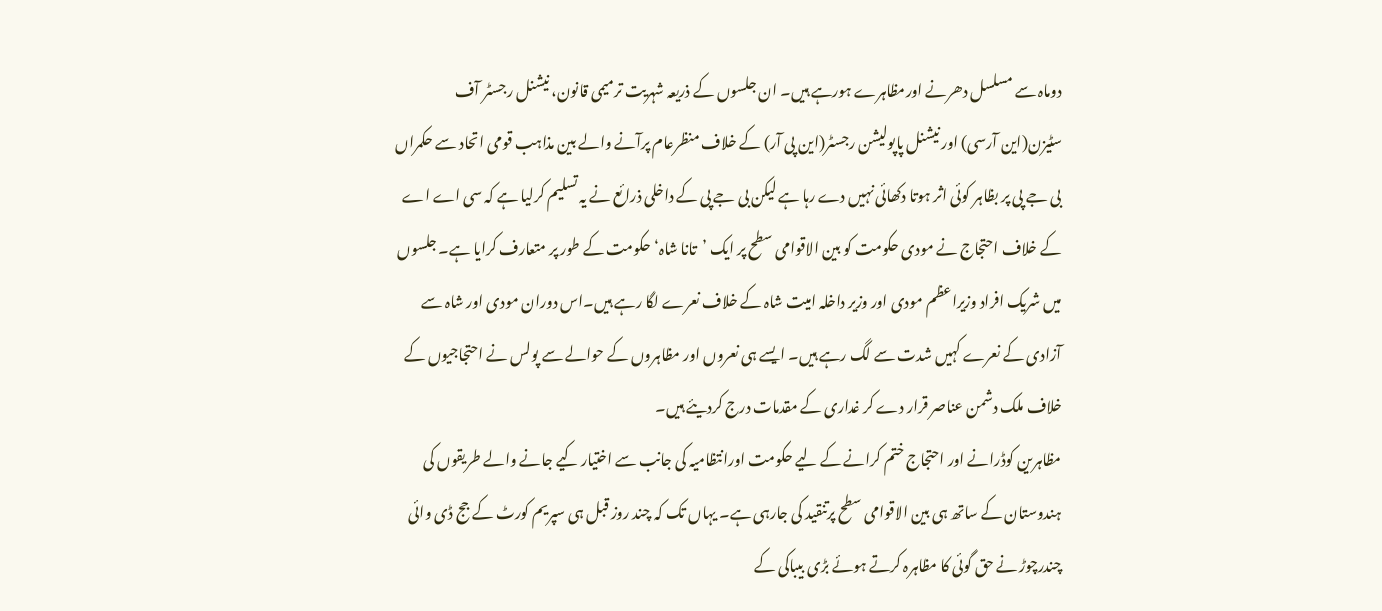دوماہ سے مسلسل دھرنے اورمظاہرے ہورہے ہیں۔ ان جلسوں کے ذریعہ شہریت ترمیمی قانون، نیشنل رجسٹر آف سٹیزن(این آرسی) اور نیشنل پاپولیشن رجسٹر(این پی آر) کے خلاف منظرعام پرآنے والے بین مذاہب قومی اتحاد سے حکمراں بی جے پی پر بظاہر کوئی اثر ہوتا دکھائی نہیں دے رہا ہے لیکن بی جے پی کے داخلی ذرائع نے یہ تسلیم کرلیا ہے کہ سی اے اے کے خلاف احتجاج نے مودی حکومت کو بین الاقوامی سطح پر ایک ’تانا شاہ‘ حکومت کے طور پر متعارف کرایا ہے۔ جلسوں میں شریک افراد وزیراعظم مودی اور وزیر داخلہ امیت شاہ کے خلاف نعرے لگا رہے ہیں۔اس دوران مودی اور شاہ سے آزادی کے نعرے کہیں شدت سے لگ رہے ہیں۔ ایسے ہی نعروں اور مظاہروں کے حوالے سے پولس نے احتجاجیوں کے خلاف ملک دشمن عناصر قرار دے کر غداری کے مقدمات درج کردیئے ہیں۔
مظاہرین کوڈرانے اور احتجاج ختم کرانے کے لیے حکومت اورانتظامیہ کی جانب سے اختیار کیے جانے والے طریقوں کی ہندوستان کے ساتھ ہی بین الاقوامی سطح پرتنقید کی جارہی ہے۔ یہاں تک کہ چند روز قبل ہی سپریم کورٹ کے جج ڈی وائی چندرچوڑ نے حق گوئی کا مظاہرہ کرتے ہوئے بڑی بیباکی کے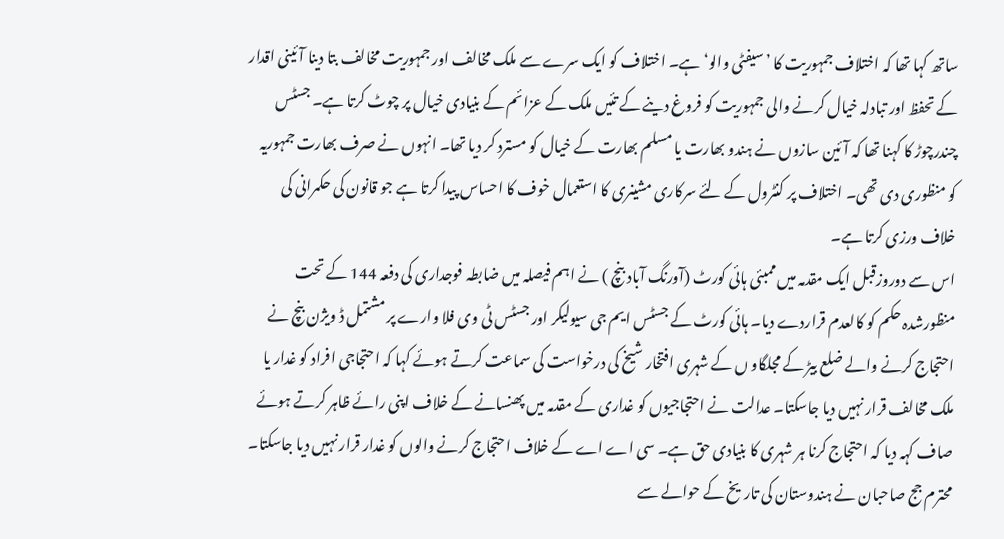ساتھ کہا تھا کہ اختلاف جمہوریت کا ’سیفٹی والو‘ ہے۔ اختلاف کو ایک سرے سے ملک مخالف اور جمہوریت مخالف بتا دینا آئینی اقدار کے تحفظ اور تبادلہ خیال کرنے والی جمہوریت کو فروغ دینے کے تئیں ملک کے عزائم کے بنیادی خیال پر چوٹ کرتا ہے۔ جسٹس چندرچوڑ کا کہنا تھا کہ آئین سازوں نے ہندو بھارت یا مسلم بھارت کے خیال کو مسترد کر دیا تھا۔ انہوں نے صرف بھارت جمہوریہ کو منظوری دی تھی۔ اختلاف پر کنٹرول کے لئے سرکاری مشینری کا استعمال خوف کا احساس پیدا کرتا ہے جو قانون کی حکمرانی کی خلاف ورزی کرتا ہے۔
اس سے دوروزقبل ایک مقدمہ میں ممبئی ہائی کورٹ (آورنگ آباد بنچ ) نے اہم فیصلہ میں ضابطہ فوجداری کی دفعہ 144 کے تحت منظورشدہ حکم کو کالعدم قراردے دیا۔ ہائی کورٹ کے جسٹس ایم جی سیولیکر اور جسٹس ٹی وی فلا وارے پر مشتمل ڈ ویژن بنچ نے احتجاج کرنے والے ضلع بیڑ کے مجلگاو ں کے شہری افتخار شیخ کی درخواست کی سماعت کرتے ہوئے کہا کہ احتجاجی افراد کو غدار یا ملک مخالف قرار نہیں دیا جاسکتا۔ عدالت نے احتجاجیوں کو غداری کے مقدمہ میں پھنسانے کے خلاف اپنی رائے ظاہر کرتے ہوئے صاف کہہ دیا کہ احتجاج کرنا ہر شہری کا بنیادی حق ہے۔ سی اے اے کے خلاف احتجاج کرنے والوں کو غدار قرار نہیں دیا جاسکتا۔ محترم جج صاحبان نے ہندوستان کی تاریخ کے حوالے سے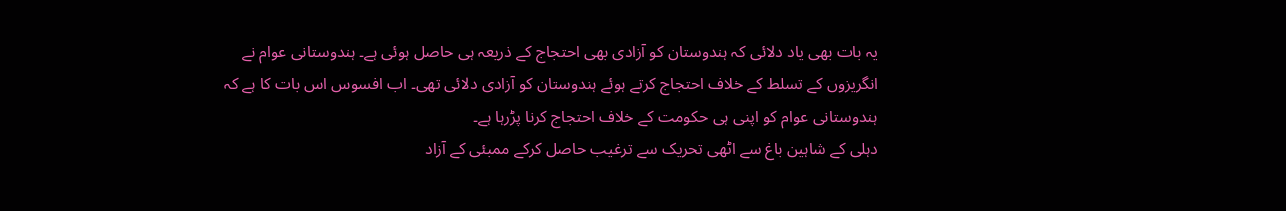یہ بات بھی یاد دلائی کہ ہندوستان کو آزادی بھی احتجاج کے ذریعہ ہی حاصل ہوئی ہے۔ ہندوستانی عوام نے انگریزوں کے تسلط کے خلاف احتجاج کرتے ہوئے ہندوستان کو آزادی دلائی تھی۔ اب افسوس اس بات کا ہے کہ ہندوستانی عوام کو اپنی ہی حکومت کے خلاف احتجاج کرنا پڑرہا ہے۔
دہلی کے شاہین باغ سے اٹھی تحریک سے ترغیب حاصل کرکے ممبئی کے آزاد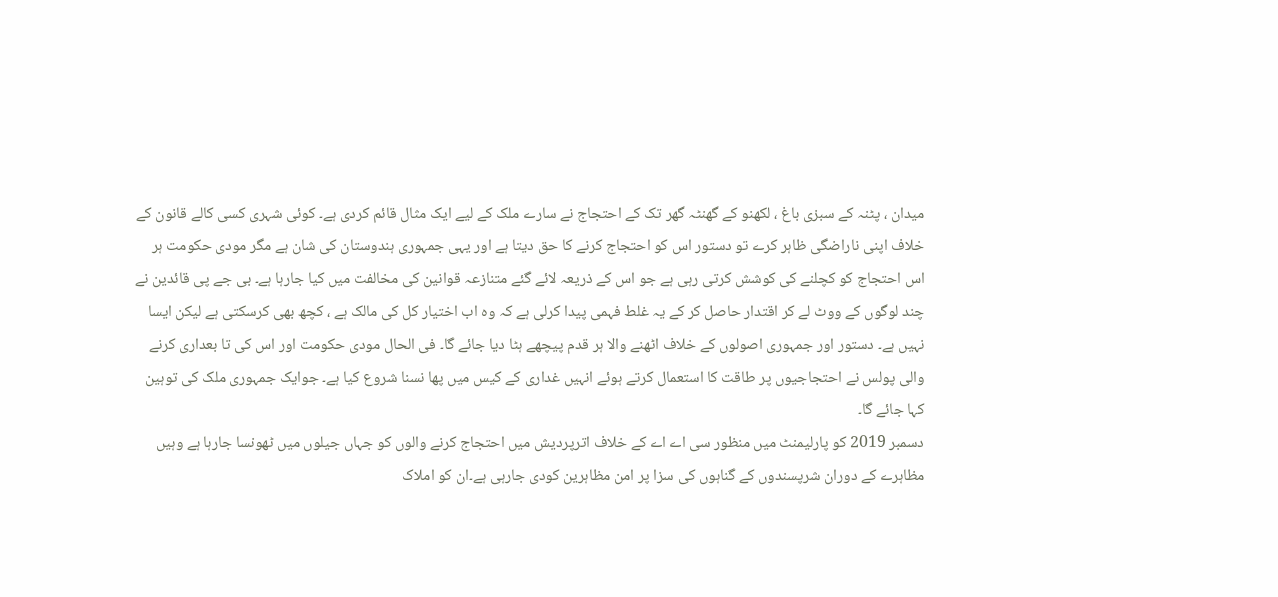میدان ، پٹنہ کے سبزی باغ ، لکھنو کے گھنٹہ گھر تک کے احتجاج نے سارے ملک کے لیے ایک مثال قائم کردی ہے۔ کوئی شہری کسی کالے قانون کے خلاف اپنی ناراضگی ظاہر کرے تو دستور اس کو احتجاج کرنے کا حق دیتا ہے اور یہی جمہوری ہندوستان کی شان ہے مگر مودی حکومت ہر اس احتجاج کو کچلنے کی کوشش کرتی رہی ہے جو اس کے ذریعہ لائے گئے متنازعہ قوانین کی مخالفت میں کیا جارہا ہے۔ بی جے پی قائدین نے چند لوگوں کے ووٹ لے کر اقتدار حاصل کر کے یہ غلط فہمی پیدا کرلی ہے کہ وہ اب اختیار کل کی مالک ہے ، کچھ بھی کرسکتی ہے لیکن ایسا نہیں ہے۔ دستور اور جمہوری اصولوں کے خلاف اٹھنے والا ہر قدم پیچھے ہٹا دیا جائے گا۔ فی الحال مودی حکومت اور اس کی تا بعداری کرنے والی پولس نے احتجاجیوں پر طاقت کا استعمال کرتے ہوئے انہیں غداری کے کیس میں پھا نسنا شروع کیا ہے۔ جوایک جمہوری ملک کی توہین کہا جائے گا۔
دسمبر 2019 کو پارلیمنٹ میں منظور سی اے اے کے خلاف اترپردیش میں احتجاج کرنے والوں کو جہاں جیلوں میں ٹھونسا جارہا ہے وہیں مظاہرے کے دوران شرپسندوں کے گناہوں کی سزا پر امن مظاہرین کودی جارہی ہے۔ان کو املاک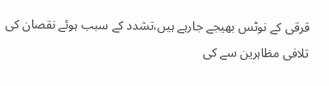قرقی کے نوٹس بھیجے جارہے ہیں،تشدد کے سبب ہوئے نقصان کی تلافی مظاہرین سے کی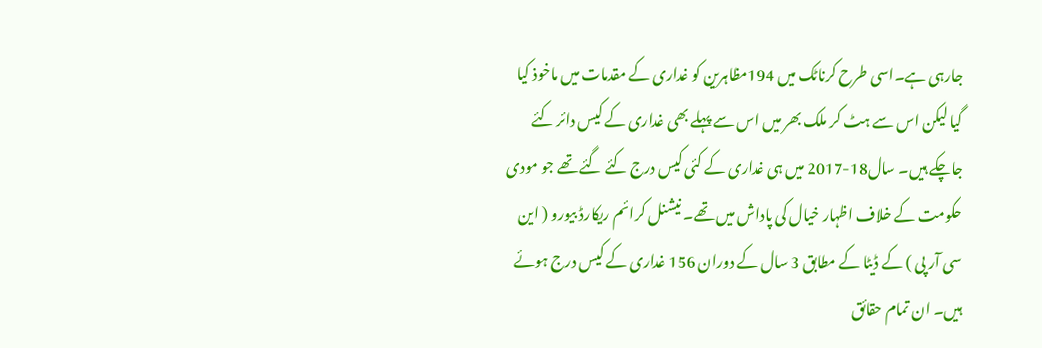جارہی ہے۔اسی طرح کرناٹک میں 194مظاہرین کو غداری کے مقدمات میں ماخوذ کیا گیا لیکن اس سے ہٹ کر ملک بھر میں اس سے پہلے بھی غداری کے کیس دائر کئے جاچکے ہیں۔ سال18-2017 میں ہی غداری کے کئی کیس درج کئے گئے تھے جو مودی حکومت کے خلاف اظہار خیال کی پاداش میں تھے۔ نیشنل کرائم ریکارڈ بیورو ( این سی آر پی ) کے ڈیٹا کے مطابق 3 سال کے دوران 156 غداری کے کیس درج ہوئے ہیں۔ ان تمام حقائق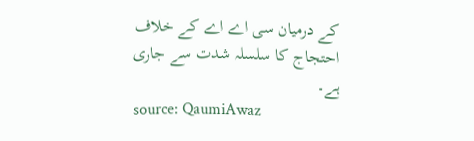کے درمیان سی اے اے کے خلاف احتجاج کا سلسلہ شدت سے جاری ہے۔
source: QaumiAwaz